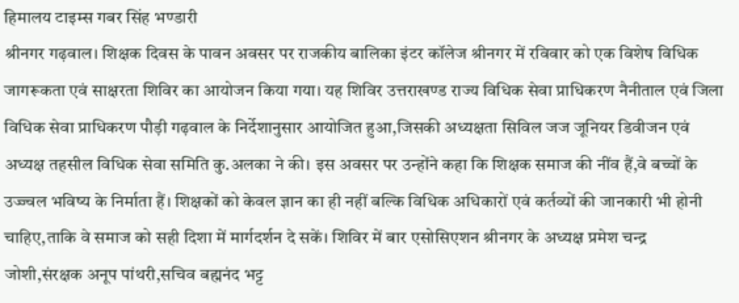हिमालय टाइम्स गबर सिंह भण्डारी
श्रीनगर गढ़वाल। शिक्षक दिवस के पावन अवसर पर राजकीय बालिका इंटर कॉलेज श्रीनगर में रविवार को एक विशेष विधिक जागरूकता एवं साक्षरता शिविर का आयोजन किया गया। यह शिविर उत्तराखण्ड राज्य विधिक सेवा प्राधिकरण नैनीताल एवं जिला विधिक सेवा प्राधिकरण पौड़ी गढ़वाल के निर्देशानुसार आयोजित हुआ,जिसकी अध्यक्षता सिविल जज जूनियर डिवीजन एवं अध्यक्ष तहसील विधिक सेवा समिति कु.अलका ने की। इस अवसर पर उन्होंने कहा कि शिक्षक समाज की नींव हैं,वे बच्चों के उज्ज्वल भविष्य के निर्माता हैं। शिक्षकों को केवल ज्ञान का ही नहीं बल्कि विधिक अधिकारों एवं कर्तव्यों की जानकारी भी होनी चाहिए,ताकि वे समाज को सही दिशा में मार्गदर्शन दे सकें। शिविर में बार एसोसिएशन श्रीनगर के अध्यक्ष प्रमेश चन्द्र जोशी,संरक्षक अनूप पांथरी,सचिव बह्मनंद भट्ट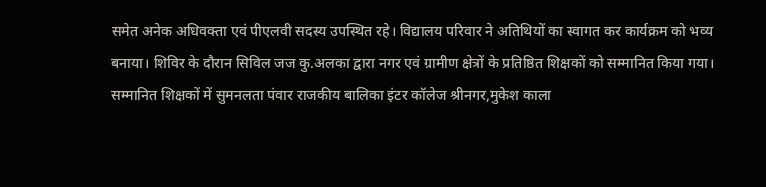समेत अनेक अधिवक्ता एवं पीएलवी सदस्य उपस्थित रहे। विद्यालय परिवार ने अतिथियों का स्वागत कर कार्यक्रम को भव्य बनाया। शिविर के दौरान सिविल जज कु.अलका द्वारा नगर एवं ग्रामीण क्षेत्रों के प्रतिष्ठित शिक्षकों को सम्मानित किया गया। सम्मानित शिक्षकों में सुमनलता पंवार राजकीय बालिका इंटर कॉलेज श्रीनगर,मुकेश काला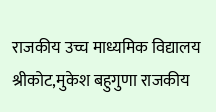राजकीय उच्च माध्यमिक विद्यालय श्रीकोट,मुकेश बहुगुणा राजकीय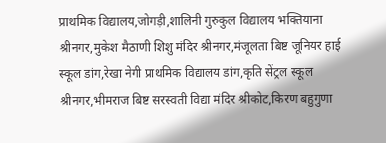प्राथमिक विद्यालय,जोगड़ी,शालिनी गुरुकुल विद्यालय भक्तियाना श्रीनगर,मुकेश मैठाणी शिशु मंदिर श्रीनगर,मंजूलता बिष्ट जूनियर हाई स्कूल डांग,रेखा नेगी प्राथमिक विद्यालय डांग,कृति सेंट्रल स्कूल श्रीनगर,भीमराज बिष्ट सरस्वती विद्या मंदिर श्रीकोट,किरण बहुगुणा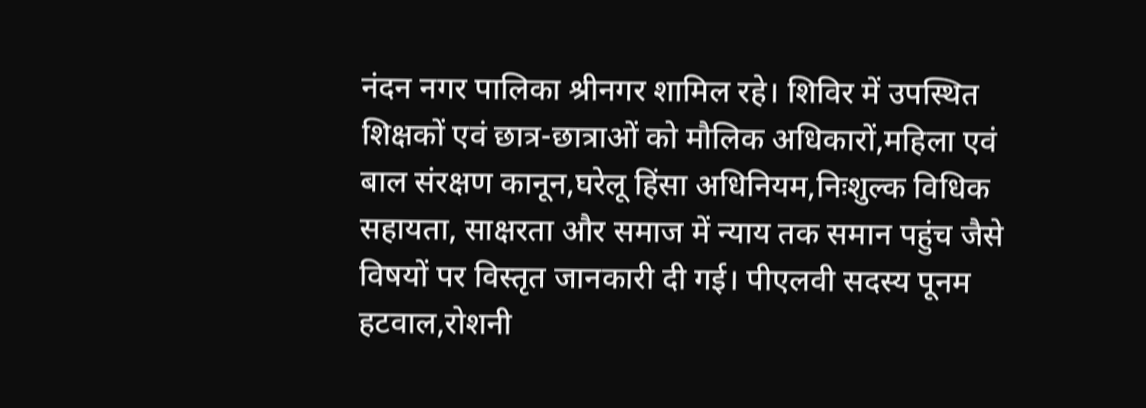नंदन नगर पालिका श्रीनगर शामिल रहे। शिविर में उपस्थित शिक्षकों एवं छात्र-छात्राओं को मौलिक अधिकारों,महिला एवं बाल संरक्षण कानून,घरेलू हिंसा अधिनियम,निःशुल्क विधिक सहायता, साक्षरता और समाज में न्याय तक समान पहुंच जैसे विषयों पर विस्तृत जानकारी दी गई। पीएलवी सदस्य पूनम हटवाल,रोशनी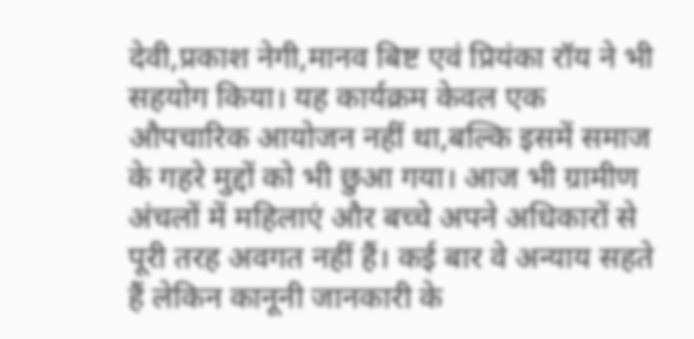देवी,प्रकाश नेगी,मानव बिष्ट एवं प्रियंका रॉय ने भी सहयोग किया। यह कार्यक्रम केवल एक औपचारिक आयोजन नहीं था,बल्कि इसमें समाज के गहरे मुद्दों को भी छुआ गया। आज भी ग्रामीण अंचलों में महिलाएं और बच्चे अपने अधिकारों से पूरी तरह अवगत नहीं हैं। कई बार वे अन्याय सहते हैं लेकिन कानूनी जानकारी के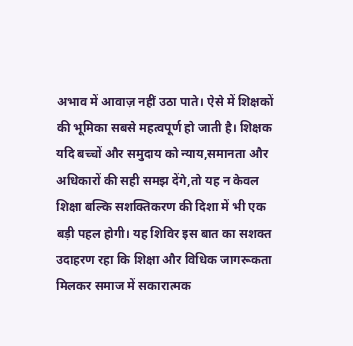अभाव में आवाज़ नहीं उठा पाते। ऐसे में शिक्षकों की भूमिका सबसे महत्वपूर्ण हो जाती है। शिक्षक यदि बच्चों और समुदाय को न्याय,समानता और अधिकारों की सही समझ देंगे,तो यह न केवल शिक्षा बल्कि सशक्तिकरण की दिशा में भी एक बड़ी पहल होगी। यह शिविर इस बात का सशक्त उदाहरण रहा कि शिक्षा और विधिक जागरूकता मिलकर समाज में सकारात्मक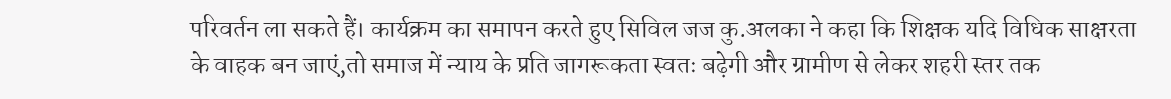परिवर्तन ला सकते हैं। कार्यक्रम का समापन करते हुए सिविल जज कु.अलका ने कहा कि शिक्षक यदि विधिक साक्षरता के वाहक बन जाएं,तो समाज में न्याय के प्रति जागरूकता स्वतः बढ़ेगी और ग्रामीण से लेकर शहरी स्तर तक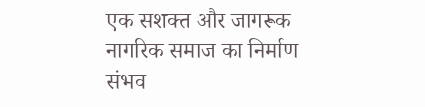एक सशक्त और जागरूक नागरिक समाज का निर्माण संभव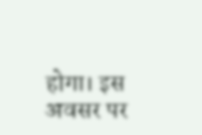होगा। इस अवसर पर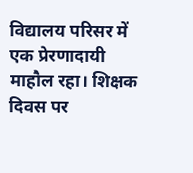विद्यालय परिसर में एक प्रेरणादायी माहौल रहा। शिक्षक दिवस पर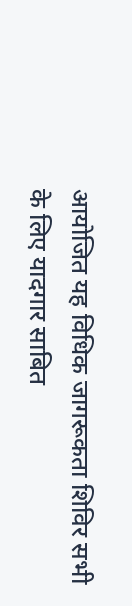आयोजित यह विधिक जागरूकता शिविर सभी के लिए यादगार साबित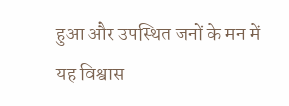हुआ और उपस्थित जनों के मन में यह विश्वास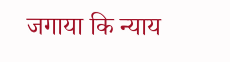जगाया कि न्याय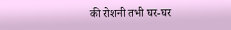की रोशनी तभी घर-घर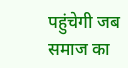पहुंचेगी जब समाज का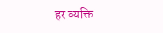हर व्यक्ति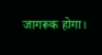जागरूक होगा।